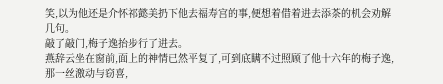笑,以为他还是介怀祁懿美扔下他去福寿宫的事,便想着借着进去添茶的机会劝解几句。
敲了敲门,梅子逸抬步行了进去。
燕辞云坐在窗前,面上的神情已然平复了,可到底瞒不过照顾了他十六年的梅子逸,那一丝激动与窃喜,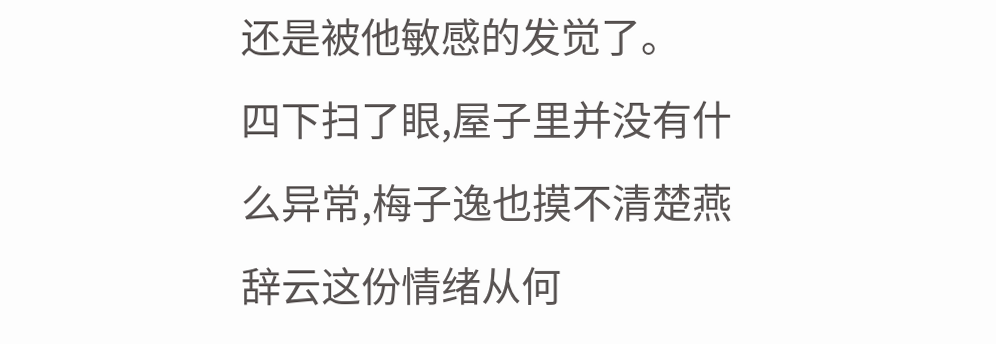还是被他敏感的发觉了。
四下扫了眼,屋子里并没有什么异常,梅子逸也摸不清楚燕辞云这份情绪从何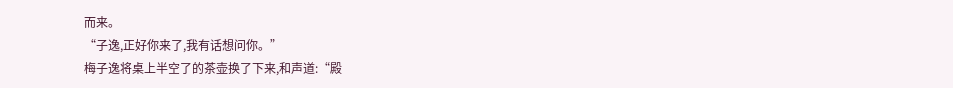而来。
“子逸,正好你来了,我有话想问你。”
梅子逸将桌上半空了的茶壶换了下来,和声道:“殿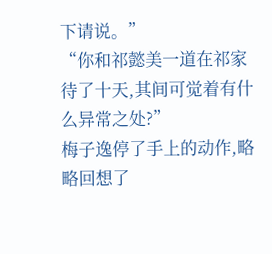下请说。”
“你和祁懿美一道在祁家待了十天,其间可觉着有什么异常之处?”
梅子逸停了手上的动作,略略回想了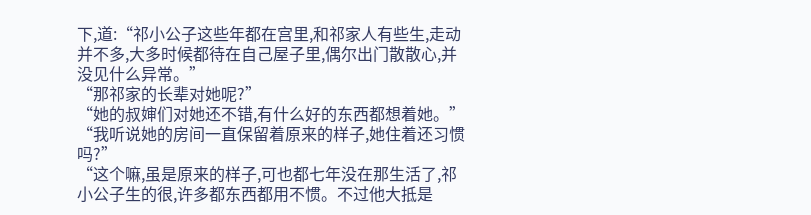下,道:“祁小公子这些年都在宫里,和祁家人有些生,走动并不多,大多时候都待在自己屋子里,偶尔出门散散心,并没见什么异常。”
“那祁家的长辈对她呢?”
“她的叔婶们对她还不错,有什么好的东西都想着她。”
“我听说她的房间一直保留着原来的样子,她住着还习惯吗?”
“这个嘛,虽是原来的样子,可也都七年没在那生活了,祁小公子生的很,许多都东西都用不惯。不过他大抵是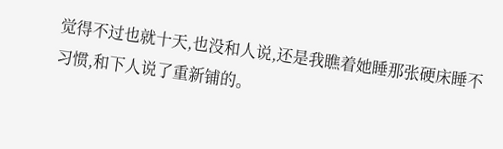觉得不过也就十天,也没和人说,还是我瞧着她睡那张硬床睡不习惯,和下人说了重新铺的。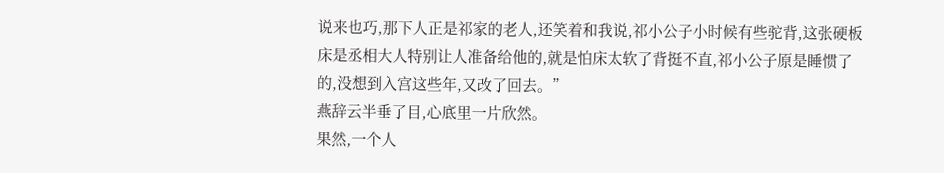说来也巧,那下人正是祁家的老人,还笑着和我说,祁小公子小时候有些驼背,这张硬板床是丞相大人特别让人准备给他的,就是怕床太软了背挺不直,祁小公子原是睡惯了的,没想到入宫这些年,又改了回去。”
燕辞云半垂了目,心底里一片欣然。
果然,一个人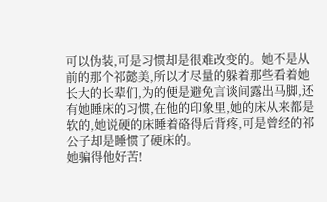可以伪装,可是习惯却是很难改变的。她不是从前的那个祁懿美,所以才尽量的躲着那些看着她长大的长辈们,为的便是避免言谈间露出马脚,还有她睡床的习惯,在他的印象里,她的床从来都是软的,她说硬的床睡着硌得后背疼,可是曾经的祁公子却是睡惯了硬床的。
她骗得他好苦!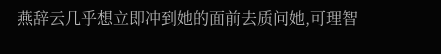燕辞云几乎想立即冲到她的面前去质问她,可理智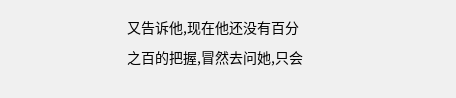又告诉他,现在他还没有百分之百的把握,冒然去问她,只会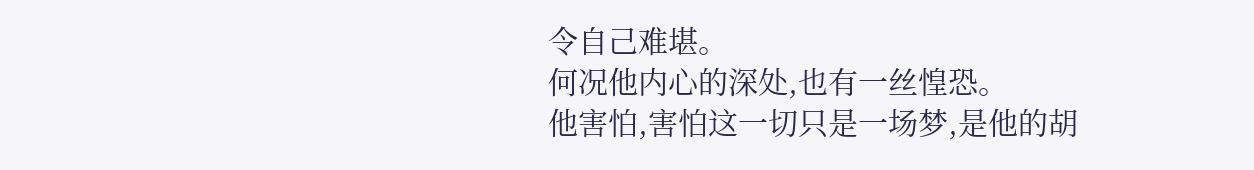令自己难堪。
何况他内心的深处,也有一丝惶恐。
他害怕,害怕这一切只是一场梦,是他的胡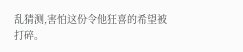乱猜测,害怕这份令他狂喜的希望被打碎。